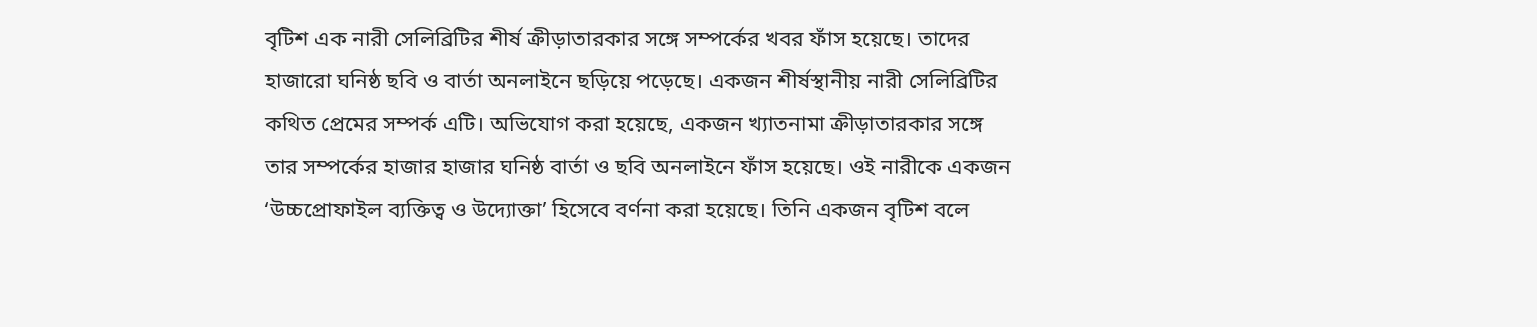বৃটিশ এক নারী সেলিব্রিটির শীর্ষ ক্রীড়াতারকার সঙ্গে সম্পর্কের খবর ফাঁস হয়েছে। তাদের হাজারো ঘনিষ্ঠ ছবি ও বার্তা অনলাইনে ছড়িয়ে পড়েছে। একজন শীর্ষস্থানীয় নারী সেলিব্রিটির কথিত প্রেমের সম্পর্ক এটি। অভিযোগ করা হয়েছে, একজন খ্যাতনামা ক্রীড়াতারকার সঙ্গে তার সম্পর্কের হাজার হাজার ঘনিষ্ঠ বার্তা ও ছবি অনলাইনে ফাঁস হয়েছে। ওই নারীকে একজন ‘উচ্চপ্রোফাইল ব্যক্তিত্ব ও উদ্যোক্তা’ হিসেবে বর্ণনা করা হয়েছে। তিনি একজন বৃটিশ বলে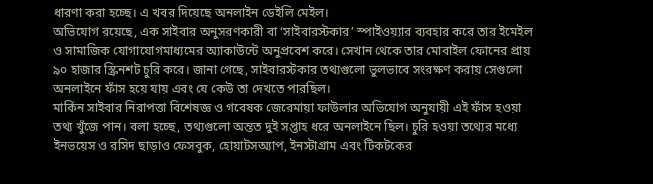ধারণা করা হচ্ছে। এ খবর দিয়েছে অনলাইন ডেইলি মেইল।
অভিযোগ রয়েছে, এক সাইবার অনুসরণকারী বা ‘সাইবারস্টকার’ স্পাইওয়্যার ব্যবহার করে তার ইমেইল ও সামাজিক যোগাযোগমাধ্যমের অ্যাকাউন্টে অনুপ্রবেশ করে। সেখান থেকে তার মোবাইল ফোনের প্রায় ৯০ হাজার স্ক্রিনশট চুরি করে। জানা গেছে, সাইবারস্টকার তথ্যগুলো ভুলভাবে সংরক্ষণ করায় সেগুলো অনলাইনে ফাঁস হয়ে যায় এবং যে কেউ তা দেখতে পারছিল।
মার্কিন সাইবার নিরাপত্তা বিশেষজ্ঞ ও গবেষক জেরেমায়া ফাউলার অভিযোগ অনুযায়ী এই ফাঁস হওয়া তথ্য খুঁজে পান। বলা হচ্ছে, তথ্যগুলো অন্তত দুই সপ্তাহ ধরে অনলাইনে ছিল। চুরি হওয়া তথ্যের মধ্যে ইনভয়েস ও রসিদ ছাড়াও ফেসবুক, হোয়াটসঅ্যাপ, ইনস্টাগ্রাম এবং টিকটকের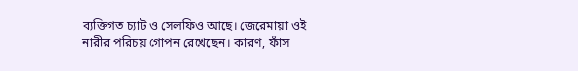ব্যক্তিগত চ্যাট ও সেলফিও আছে। জেরেমায়া ওই নারীর পরিচয় গোপন রেখেছেন। কারণ, ফাঁস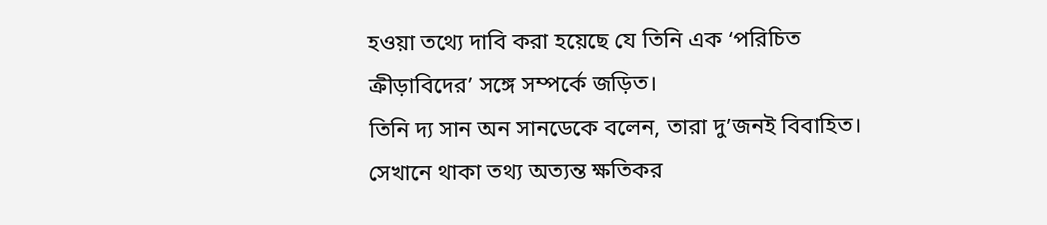হওয়া তথ্যে দাবি করা হয়েছে যে তিনি এক ‘পরিচিত ক্রীড়াবিদের’ সঙ্গে সম্পর্কে জড়িত।
তিনি দ্য সান অন সানডেকে বলেন, তারা দু’জনই বিবাহিত। সেখানে থাকা তথ্য অত্যন্ত ক্ষতিকর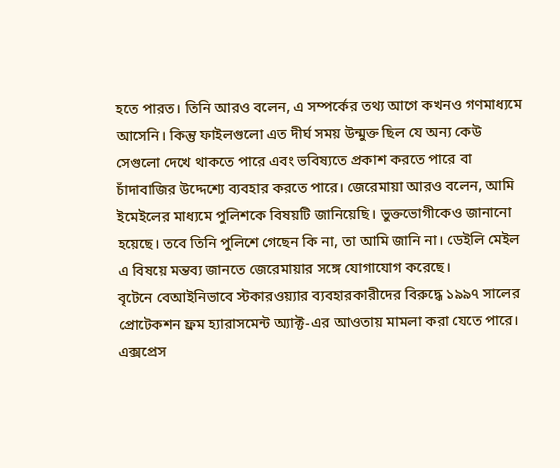হতে পারত। তিনি আরও বলেন, এ সম্পর্কের তথ্য আগে কখনও গণমাধ্যমে আসেনি। কিন্তু ফাইলগুলো এত দীর্ঘ সময় উন্মুক্ত ছিল যে অন্য কেউ সেগুলো দেখে থাকতে পারে এবং ভবিষ্যতে প্রকাশ করতে পারে বা চাঁদাবাজির উদ্দেশ্যে ব্যবহার করতে পারে। জেরেমায়া আরও বলেন, আমি ইমেইলের মাধ্যমে পুলিশকে বিষয়টি জানিয়েছি। ভুক্তভোগীকেও জানানো হয়েছে। তবে তিনি পুলিশে গেছেন কি না, তা আমি জানি না। ডেইলি মেইল এ বিষয়ে মন্তব্য জানতে জেরেমায়ার সঙ্গে যোগাযোগ করেছে।
বৃটেনে বেআইনিভাবে স্টকারওয়্যার ব্যবহারকারীদের বিরুদ্ধে ১৯৯৭ সালের প্রোটেকশন ফ্রম হ্যারাসমেন্ট অ্যাক্ট-এর আওতায় মামলা করা যেতে পারে। এক্সপ্রেস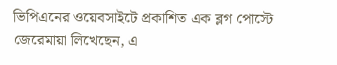ভিপিএনের ওয়েবসাইটে প্রকাশিত এক ব্লগ পোস্টে জেরেমায়া লিখেছেন, এ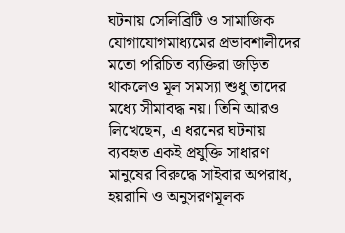ঘটনায় সেলিব্রিটি ও সামাজিক যোগাযোগমাধ্যমের প্রভাবশালীদের মতো পরিচিত ব্যক্তিরা জড়িত থাকলেও মূল সমস্যা শুধু তাদের মধ্যে সীমাবদ্ধ নয়। তিনি আরও লিখেছেন, এ ধরনের ঘটনায় ব্যবহৃত একই প্রযুক্তি সাধারণ মানুষের বিরুদ্ধে সাইবার অপরাধ, হয়রানি ও অনুসরণমূলক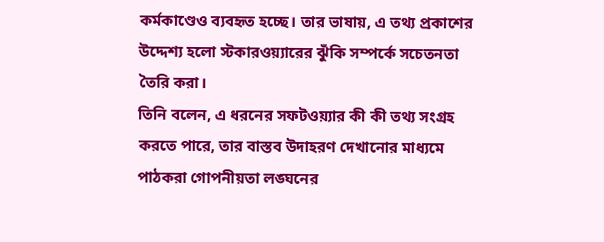কর্মকাণ্ডেও ব্যবহৃত হচ্ছে। তার ভাষায়, এ তথ্য প্রকাশের উদ্দেশ্য হলো স্টকারওয়্যারের ঝুঁকি সম্পর্কে সচেতনতা তৈরি করা।
তিনি বলেন, এ ধরনের সফটওয়্যার কী কী তথ্য সংগ্রহ করতে পারে, তার বাস্তব উদাহরণ দেখানোর মাধ্যমে পাঠকরা গোপনীয়তা লঙ্ঘনের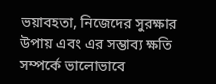ভয়াবহতা, নিজেদের সুরক্ষার উপায় এবং এর সম্ভাব্য ক্ষতি সম্পর্কে ভালোভাবে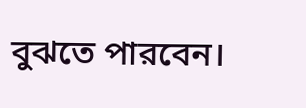বুঝতে পারবেন।